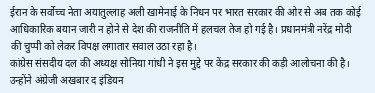ईरान के सर्वोच्च नेता अयातुल्लाह अली खामेनाई के निधन पर भारत सरकार की ओर से अब तक कोई आधिकारिक बयान जारी न होने से देश की राजनीति में हलचल तेज हो गई है। प्रधानमंत्री नरेंद्र मोदी की चुप्पी को लेकर विपक्ष लगातार सवाल उठा रहा है।
कांग्रेस संसदीय दल की अध्यक्ष सोनिया गांधी ने इस मुद्दे पर केंद्र सरकार की कड़ी आलोचना की है। उन्होंने अंग्रेजी अखबार द इंडियन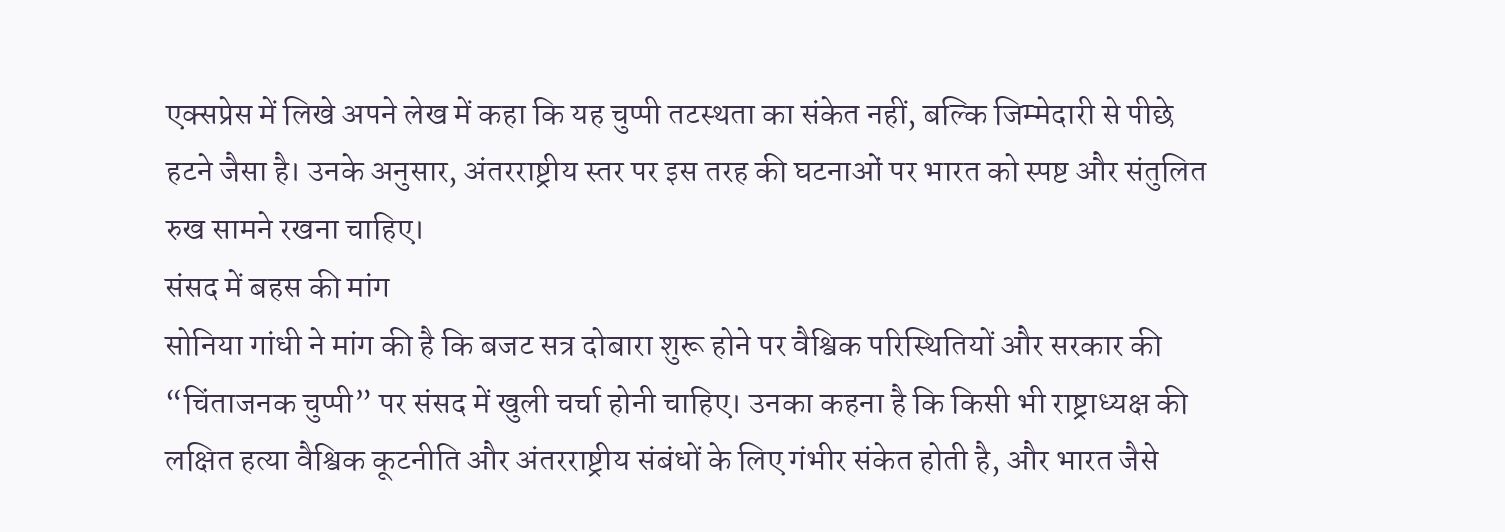एक्सप्रेस में लिखे अपने लेख में कहा कि यह चुप्पी तटस्थता का संकेत नहीं, बल्कि जिम्मेदारी से पीछे हटने जैसा है। उनके अनुसार, अंतरराष्ट्रीय स्तर पर इस तरह की घटनाओं पर भारत को स्पष्ट और संतुलित रुख सामने रखना चाहिए।
संसद में बहस की मांग
सोनिया गांधी ने मांग की है कि बजट सत्र दोबारा शुरू होने पर वैश्विक परिस्थितियों और सरकार की “चिंताजनक चुप्पी” पर संसद में खुली चर्चा होनी चाहिए। उनका कहना है कि किसी भी राष्ट्राध्यक्ष की लक्षित हत्या वैश्विक कूटनीति और अंतरराष्ट्रीय संबंधों के लिए गंभीर संकेत होती है, और भारत जैसे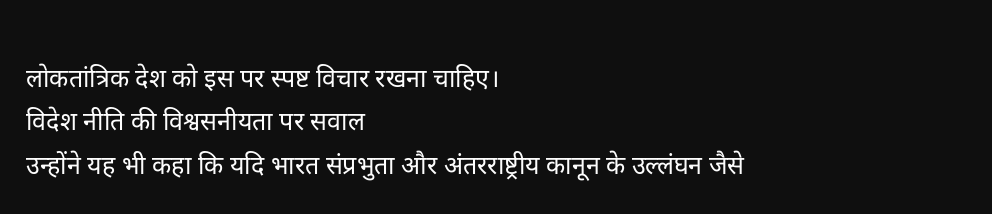लोकतांत्रिक देश को इस पर स्पष्ट विचार रखना चाहिए।
विदेश नीति की विश्वसनीयता पर सवाल
उन्होंने यह भी कहा कि यदि भारत संप्रभुता और अंतरराष्ट्रीय कानून के उल्लंघन जैसे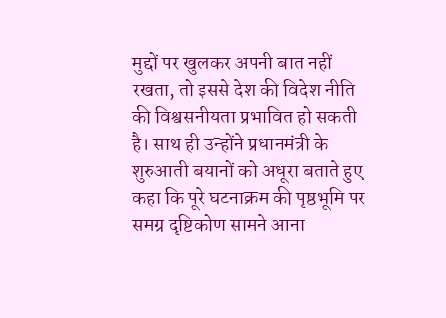मुद्दों पर खुलकर अपनी बात नहीं रखता, तो इससे देश की विदेश नीति की विश्वसनीयता प्रभावित हो सकती है। साथ ही उन्होंने प्रधानमंत्री के शुरुआती बयानों को अधूरा बताते हुए कहा कि पूरे घटनाक्रम की पृष्ठभूमि पर समग्र दृष्टिकोण सामने आना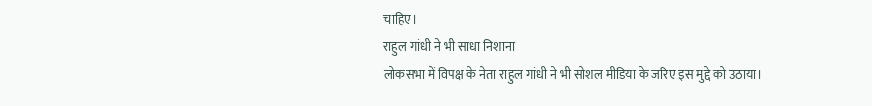चाहिए।
राहुल गांधी ने भी साधा निशाना
लोकसभा में विपक्ष के नेता राहुल गांधी ने भी सोशल मीडिया के जरिए इस मुद्दे को उठाया।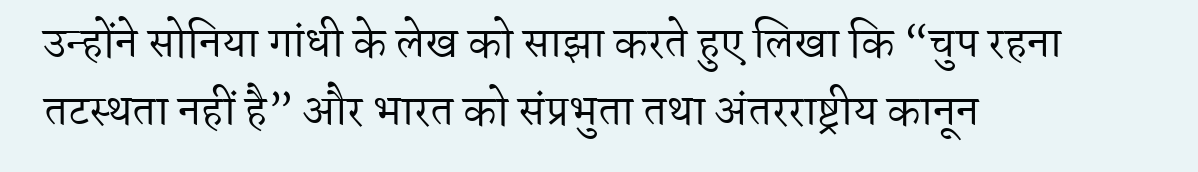उन्होंने सोनिया गांधी के लेख को साझा करते हुए लिखा कि “चुप रहना तटस्थता नहीं है” और भारत को संप्रभुता तथा अंतरराष्ट्रीय कानून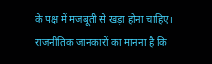के पक्ष में मजबूती से खड़ा होना चाहिए।
राजनीतिक जानकारों का मानना है कि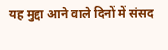यह मुद्दा आने वाले दिनों में संसद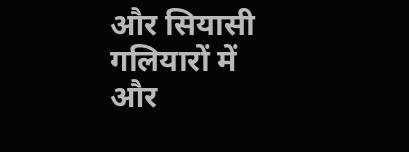और सियासी गलियारों में और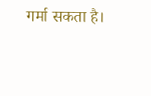गर्मा सकता है।